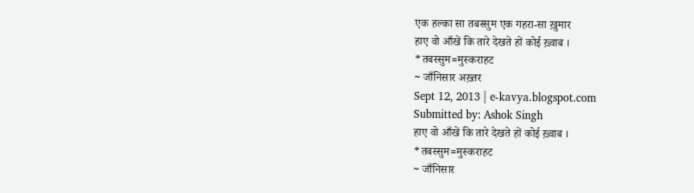एक हल्का सा तबस्सुम एक गहरा-सा ख़ुमार
हाए वो आँखें कि तारे देखते हों कोई ख़्वाब ।
*तबस्सुम=मुस्कराहट
~ जाँनिसार अख़्तर
Sept 12, 2013 | e-kavya.blogspot.com
Submitted by: Ashok Singh
हाए वो आँखें कि तारे देखते हों कोई ख़्वाब ।
*तबस्सुम=मुस्कराहट
~ जाँनिसार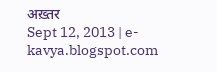अख़्तर
Sept 12, 2013 | e-kavya.blogspot.com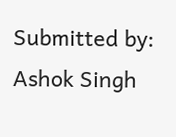Submitted by: Ashok Singh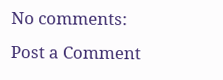No comments:
Post a Comment